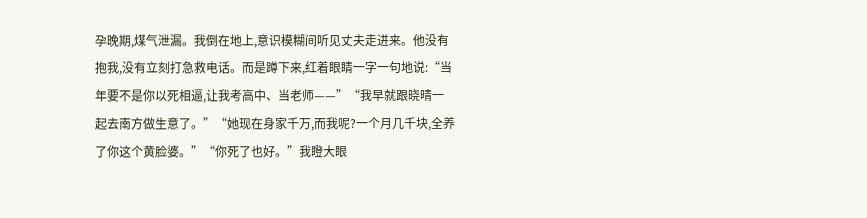孕晚期,煤气泄漏。我倒在地上,意识模糊间听见丈夫走进来。他没有抱我,没有立刻打急救电话。而是蹲下来,红着眼睛一字一句地说:“当年要不是你以死相逼,让我考高中、当老师——”“我早就跟晓晴一起去南方做生意了。”“她现在身家千万,而我呢?一个月几千块,全养了你这个黄脸婆。”“你死了也好。”我瞪大眼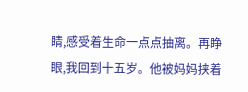睛,感受着生命一点点抽离。再睁眼,我回到十五岁。他被妈妈挟着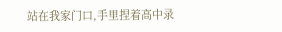站在我家门口,手里捏着高中录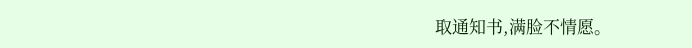取通知书,满脸不情愿。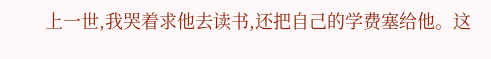上一世,我哭着求他去读书,还把自己的学费塞给他。这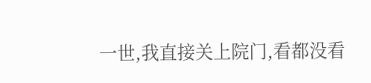一世,我直接关上院门,看都没看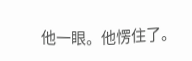他一眼。他愣住了。